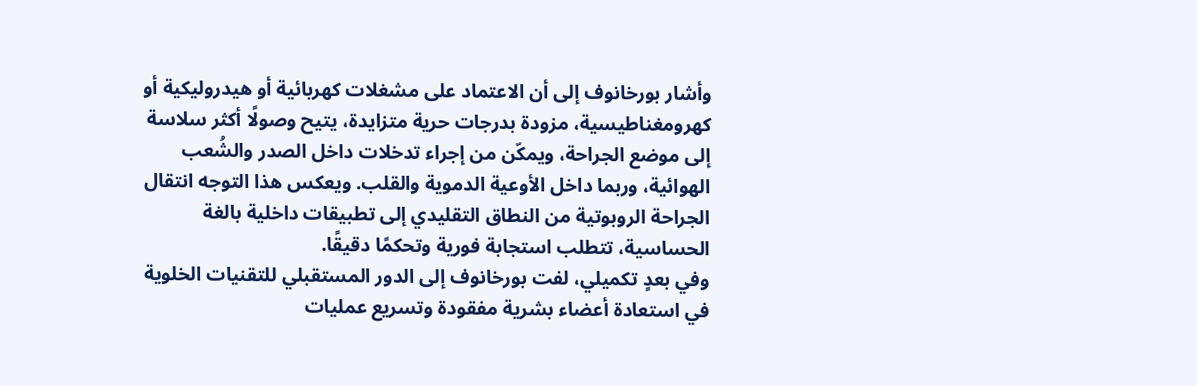وأشار بورخانوف إلى أن الاعتماد على مشغلات كهربائية أو هيدروليكية أو كهرومغناطيسية، مزودة بدرجات حرية متزايدة، يتيح وصولًا أكثر سلاسة إلى موضع الجراحة، ويمكّن من إجراء تدخلات داخل الصدر والشُعب الهوائية، وربما داخل الأوعية الدموية والقلب. ويعكس هذا التوجه انتقال الجراحة الروبوتية من النطاق التقليدي إلى تطبيقات داخلية بالغة الحساسية، تتطلب استجابة فورية وتحكمًا دقيقًا.
وفي بعدٍ تكميلي، لفت بورخانوف إلى الدور المستقبلي للتقنيات الخلوية في استعادة أعضاء بشرية مفقودة وتسريع عمليات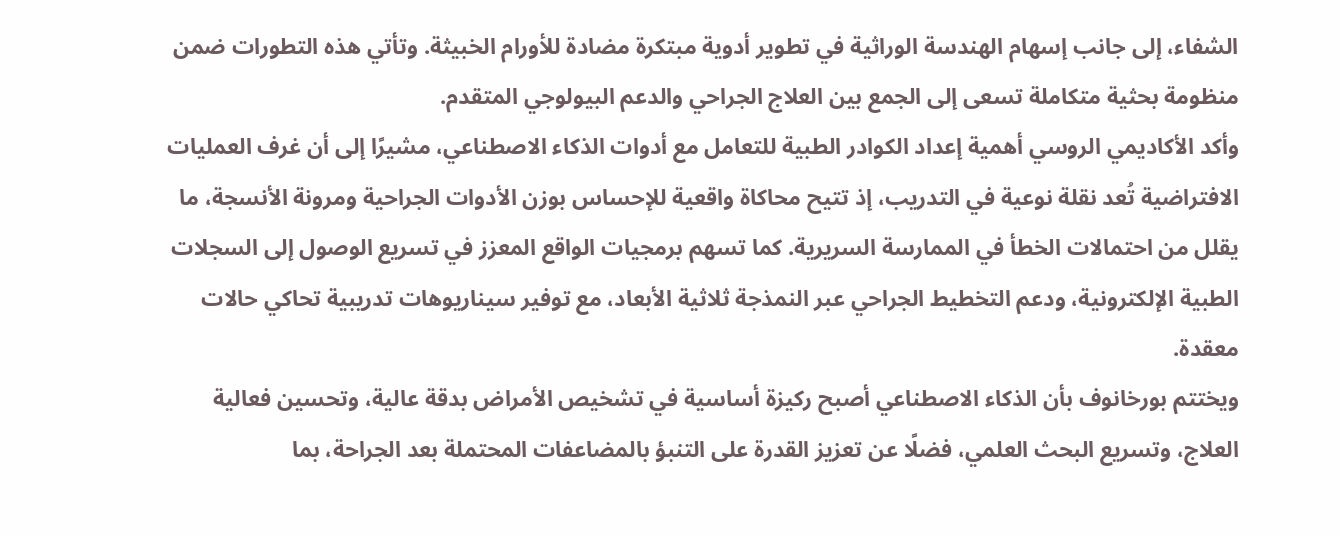الشفاء، إلى جانب إسهام الهندسة الوراثية في تطوير أدوية مبتكرة مضادة للأورام الخبيثة. وتأتي هذه التطورات ضمن منظومة بحثية متكاملة تسعى إلى الجمع بين العلاج الجراحي والدعم البيولوجي المتقدم.
وأكد الأكاديمي الروسي أهمية إعداد الكوادر الطبية للتعامل مع أدوات الذكاء الاصطناعي، مشيرًا إلى أن غرف العمليات الافتراضية تُعد نقلة نوعية في التدريب، إذ تتيح محاكاة واقعية للإحساس بوزن الأدوات الجراحية ومرونة الأنسجة، ما يقلل من احتمالات الخطأ في الممارسة السريرية. كما تسهم برمجيات الواقع المعزز في تسريع الوصول إلى السجلات الطبية الإلكترونية، ودعم التخطيط الجراحي عبر النمذجة ثلاثية الأبعاد، مع توفير سيناريوهات تدريبية تحاكي حالات معقدة.
ويختتم بورخانوف بأن الذكاء الاصطناعي أصبح ركيزة أساسية في تشخيص الأمراض بدقة عالية، وتحسين فعالية العلاج، وتسريع البحث العلمي، فضلًا عن تعزيز القدرة على التنبؤ بالمضاعفات المحتملة بعد الجراحة، بما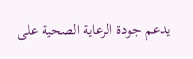يدعم جودة الرعاية الصحية على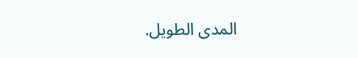المدى الطويل.